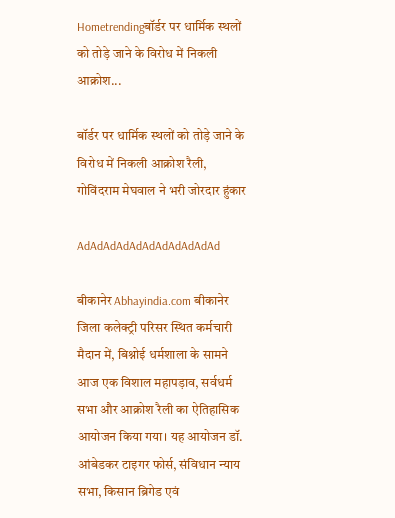Hometrendingबॉर्डर पर धार्मिक स्थलों को तोड़े जाने के विरोध में निकली आक्रोश...

बॉर्डर पर धार्मिक स्थलों को तोड़े जाने के विरोध में निकली आक्रोश रैली, गोविंदराम मेघवाल ने भरी जोरदार हुंकार

AdAdAdAdAdAdAdAdAdAdAd

बीकानेर Abhayindia.com बीकानेर जिला कलेक्ट्री परिसर स्थित कर्मचारी मैदान में, बिश्नोई धर्मशाला के सामने आज एक विशाल महापड़ाव, सर्वधर्म सभा और आक्रोश रैली का ऐतिहासिक आयोजन किया गया। यह आयोजन डॉ. आंबेडकर टाइगर फोर्स, संविधान न्याय सभा, किसान ब्रिगेड एवं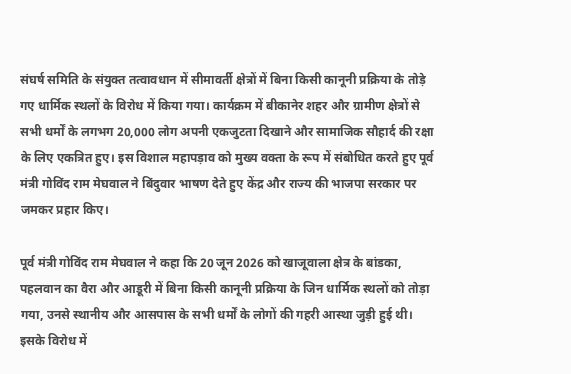संघर्ष समिति के संयुक्त तत्वावधान में सीमावर्ती क्षेत्रों में बिना किसी कानूनी प्रक्रिया के तोड़े गए धार्मिक स्थलों के विरोध में किया गया। कार्यक्रम में बीकानेर शहर और ग्रामीण क्षेत्रों से सभी धर्मों के लगभग 20,000 लोग अपनी एकजुटता दिखाने और सामाजिक सौहार्द की रक्षा के लिए एकत्रित हुए। इस विशाल महापड़ाव को मुख्य वक्ता के रूप में संबोधित करते हुए पूर्व मंत्री गोविंद राम मेघवाल ने बिंदुवार भाषण देते हुए केंद्र और राज्य की भाजपा सरकार पर जमकर प्रहार किए।

पूर्व मंत्री गोविंद राम मेघवाल ने कहा कि 20 जून 2026 को खाजूवाला क्षेत्र के बांडका, पहलवान का वैरा और आडूरी में बिना किसी कानूनी प्रक्रिया के जिन धार्मिक स्थलों को तोड़ा गया, उनसे स्थानीय और आसपास के सभी धर्मों के लोगों की गहरी आस्था जुड़ी हुई थी। इसके विरोध में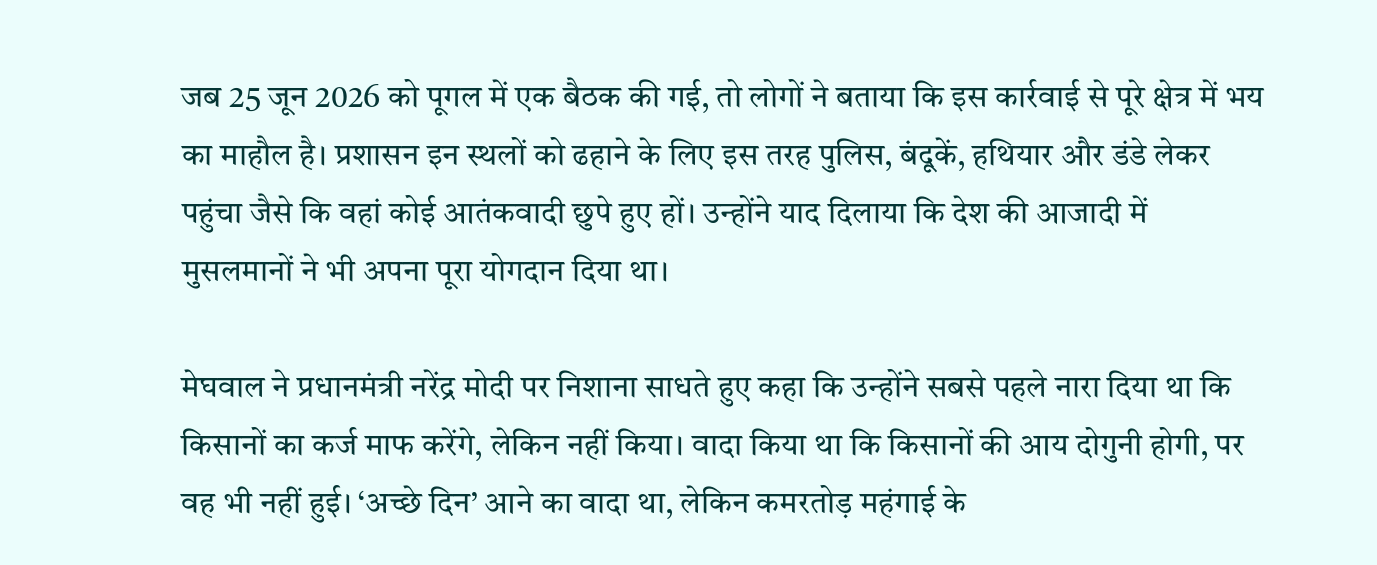जब 25 जून 2026 को पूगल में एक बैठक की गई, तो लोगों ने बताया कि इस कार्रवाई से पूरे क्षेत्र में भय का माहौल है। प्रशासन इन स्थलों को ढहाने के लिए इस तरह पुलिस, बंदूकें, हथियार और डंडे लेकर पहुंचा जैसे कि वहां कोई आतंकवादी छुपे हुए हों। उन्होंने याद दिलाया कि देश की आजादी में मुसलमानों ने भी अपना पूरा योगदान दिया था।

मेघवाल ने प्रधानमंत्री नरेंद्र मोदी पर निशाना साधते हुए कहा कि उन्होंने सबसे पहले नारा दिया था कि किसानों का कर्ज माफ करेंगे, लेकिन नहीं किया। वादा किया था कि किसानों की आय दोगुनी होगी, पर वह भी नहीं हुई। ‘अच्छे दिन’ आने का वादा था, लेकिन कमरतोड़ महंगाई के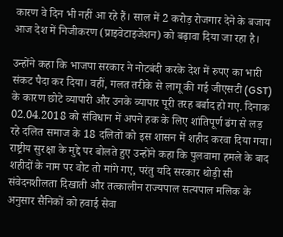कारण वे दिन भी नहीं आ रहे हैं। साल में 2 करोड़ रोजगार देने के बजाय आज देश में निजीकरण (प्राइवेटाइजेशन) को बढ़ावा दिया जा रहा है।

उन्होंने कहा कि भाजपा सरकार ने नोटबंदी करके देश में रुपए का भारी संकट पैदा कर दिया। वहीं, गलत तरीके से लागू की गई जीएसटी (GST) के कारण छोटे व्यापारी और उनके व्यापार पूरी तरह बर्बाद हो गए. दिनाक 02.04.2018 को संविधान में अपने हक के लिए शांतिपूर्ण ढंग से लड़ रहे दलित समाज के 18 दलितों को इस शासन में शहीद करवा दिया गया। राष्ट्रीय सुरक्षा के मुद्दे पर बोलते हुए उन्होंने कहा कि पुलवामा हमले के बाद शहीदों के नाम पर वोट तो मांगे गए, परंतु यदि सरकार थोड़ी सी संवेदनशीलता दिखाती और तत्कालीन राज्यपाल सत्यपाल मलिक के अनुसार सैनिकों को हवाई सेवा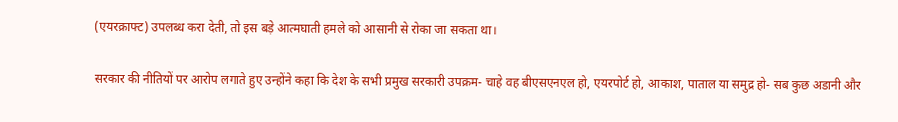(एयरक्राफ्ट) उपलब्ध करा देती, तो इस बड़े आत्मघाती हमले को आसानी से रोका जा सकता था।

सरकार की नीतियों पर आरोप लगाते हुए उन्होंने कहा कि देश के सभी प्रमुख सरकारी उपक्रम- चाहे वह बीएसएनएल हो, एयरपोर्ट हो, आकाश, पाताल या समुद्र हो- सब कुछ अडानी और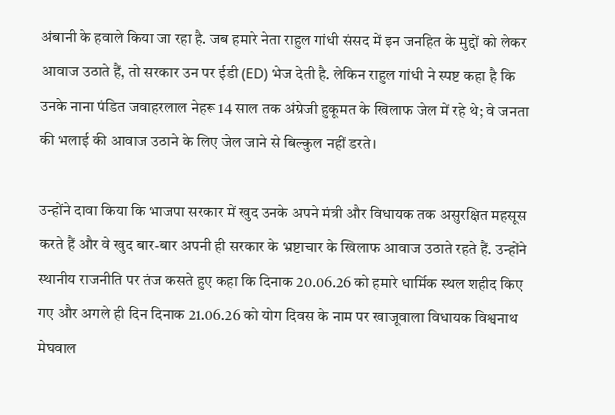अंबानी के हवाले किया जा रहा है. जब हमारे नेता राहुल गांधी संसद में इन जनहित के मुद्दों को लेकर आवाज उठाते हैं, तो सरकार उन पर ईडी (ED) भेज देती है. लेकिन राहुल गांधी ने स्पष्ट कहा है कि उनके नाना पंडित जवाहरलाल नेहरू 14 साल तक अंग्रेजी हुकूमत के खिलाफ जेल में रहे थे; वे जनता की भलाई की आवाज उठाने के लिए जेल जाने से बिल्कुल नहीं डरते।

उन्होंने दावा किया कि भाजपा सरकार में खुद उनके अपने मंत्री और विधायक तक असुरक्षित महसूस करते हैं और वे खुद बार-बार अपनी ही सरकार के भ्रष्टाचार के खिलाफ आवाज उठाते रहते हैं. उन्होंने स्थानीय राजनीति पर तंज कसते हुए कहा कि दिनाक 20.06.26 को हमारे धार्मिक स्थल शहीद किए गए और अगले ही दिन दिनाक 21.06.26 को योग दिवस के नाम पर खाजूवाला विधायक विश्वनाथ मेघवाल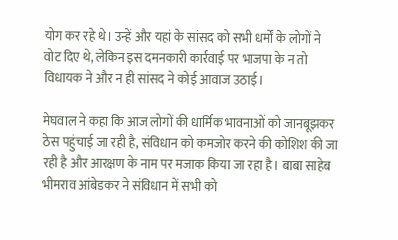योग कर रहे थे। उन्हें और यहां के सांसद को सभी धर्मों के लोगों ने वोट दिए थे, लेकिन इस दमनकारी कार्रवाई पर भाजपा के न तो विधायक ने और न ही सांसद ने कोई आवाज उठाई।

मेघवाल ने कहा कि आज लोगों की धार्मिक भावनाओं को जानबूझकर ठेस पहुंचाई जा रही है, संविधान को कमजोर करने की कोशिश की जा रही है और आरक्षण के नाम पर मजाक किया जा रहा है। बाबा साहेब भीमराव आंबेडकर ने संविधान में सभी को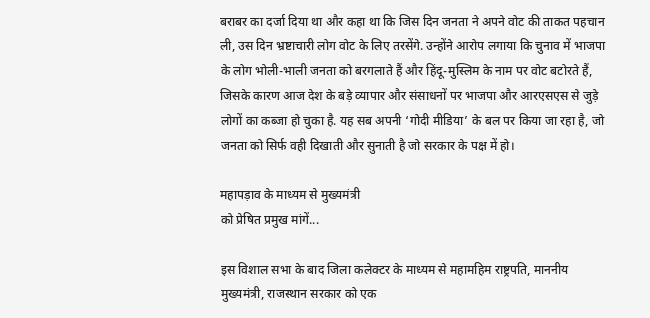बराबर का दर्जा दिया था और कहा था कि जिस दिन जनता ने अपने वोट की ताकत पहचान ली, उस दिन भ्रष्टाचारी लोग वोट के लिए तरसेंगे. उन्होंने आरोप लगाया कि चुनाव में भाजपा के लोग भोली-भाली जनता को बरगलाते हैं और हिंदू-मुस्लिम के नाम पर वोट बटोरते हैं, जिसके कारण आज देश के बड़े व्यापार और संसाधनों पर भाजपा और आरएसएस से जुड़े लोगों का कब्जा हो चुका है. यह सब अपनी ‘गोदी मीडिया’ के बल पर किया जा रहा है, जो जनता को सिर्फ वही दिखाती और सुनाती है जो सरकार के पक्ष में हो।

महापड़ाव के माध्यम से मुख्यमंत्री
को प्रेषित प्रमुख मांगें...

इस विशाल सभा के बाद जिला कलेक्टर के माध्यम से महामहिम राष्ट्रपति, माननीय मुख्यमंत्री, राजस्थान सरकार को एक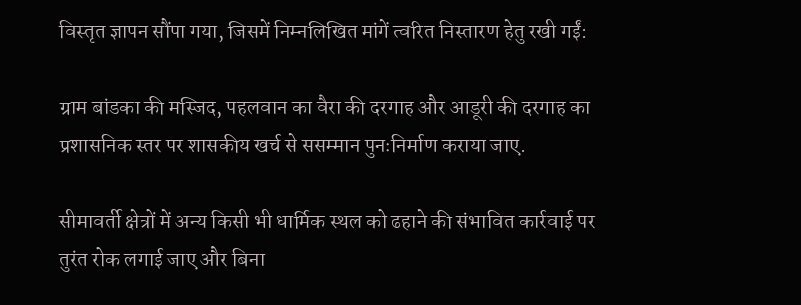विस्तृत ज्ञापन सौंपा गया, जिसमें निम्नलिखित मांगें त्वरित निस्तारण हेतु रखी गईं:

ग्राम बांडका की मस्जिद, पहलवान का वैरा की दरगाह और आडूरी की दरगाह का प्रशासनिक स्तर पर शासकीय खर्च से ससम्मान पुनःनिर्माण कराया जाए.

सीमावर्ती क्षेत्रों में अन्य किसी भी धार्मिक स्थल को ढहाने की संभावित कार्रवाई पर तुरंत रोक लगाई जाए और बिना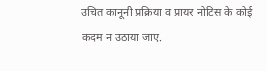उचित कानूनी प्रक्रिया व प्रायर नोटिस के कोई कदम न उठाया जाए.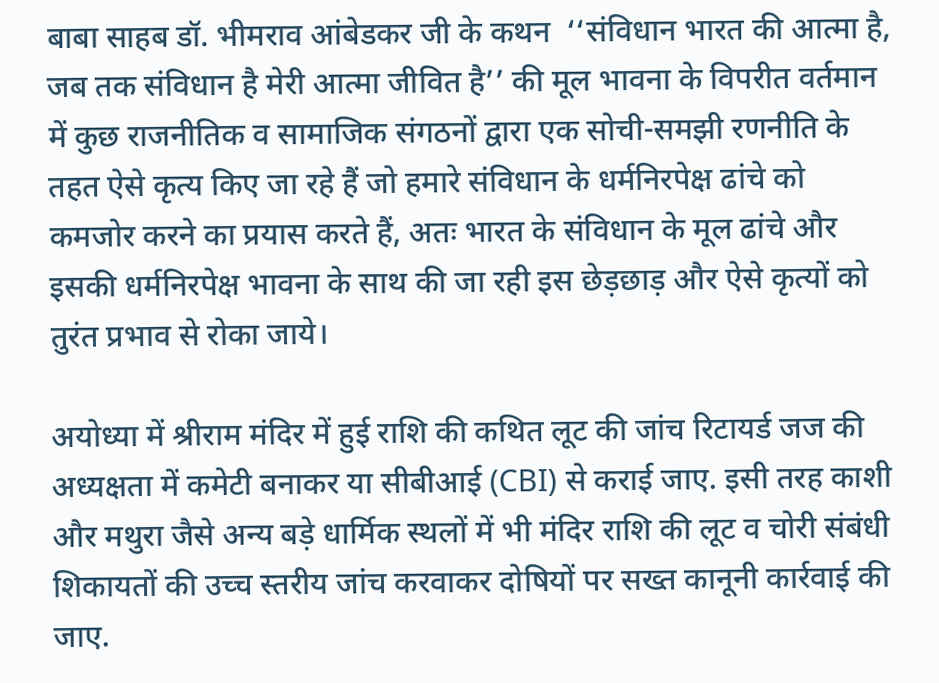बाबा साहब डॉ. भीमराव आंबेडकर जी के कथन  ‘‘संविधान भारत की आत्मा है, जब तक संविधान है मेरी आत्मा जीवित है’’ की मूल भावना के विपरीत वर्तमान में कुछ राजनीतिक व सामाजिक संगठनों द्वारा एक सोची-समझी रणनीति के तहत ऐसे कृत्य किए जा रहे हैं जो हमारे संविधान के धर्मनिरपेक्ष ढांचे को कमजोर करने का प्रयास करते हैं, अतः भारत के संविधान के मूल ढांचे और इसकी धर्मनिरपेक्ष भावना के साथ की जा रही इस छेड़छाड़ और ऐसे कृत्यों को तुरंत प्रभाव से रोका जाये।

अयोध्या में श्रीराम मंदिर में हुई राशि की कथित लूट की जांच रिटायर्ड जज की अध्यक्षता में कमेटी बनाकर या सीबीआई (CBI) से कराई जाए. इसी तरह काशी और मथुरा जैसे अन्य बड़े धार्मिक स्थलों में भी मंदिर राशि की लूट व चोरी संबंधी शिकायतों की उच्च स्तरीय जांच करवाकर दोषियों पर सख्त कानूनी कार्रवाई की जाए.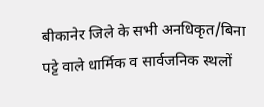बीकानेर जिले के सभी अनधिकृत/बिना पट्टे वाले धार्मिक व सार्वजनिक स्थलों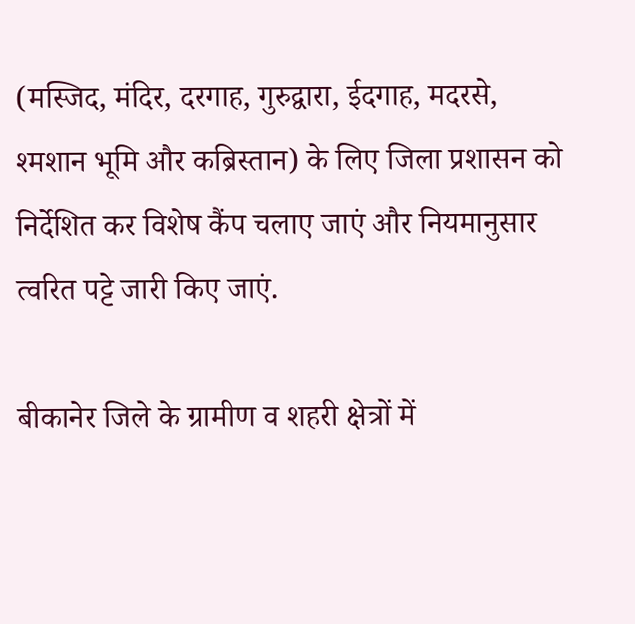(मस्जिद, मंदिर, दरगाह, गुरुद्वारा, ईदगाह, मदरसे, श्मशान भूमि और कब्रिस्तान) के लिए जिला प्रशासन को निर्देशित कर विशेष कैंप चलाए जाएं और नियमानुसार त्वरित पट्टे जारी किए जाएं.

बीकानेर जिले के ग्रामीण व शहरी क्षेत्रों में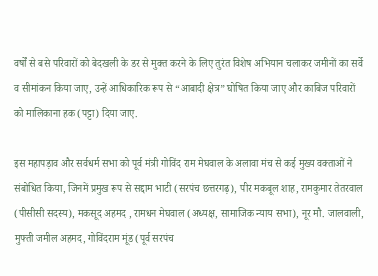वर्षों से बसे परिवारों को बेदखली के डर से मुक्त करने के लिए तुरंत विशेष अभियान चलाकर जमीनों का सर्वे व सीमांकन किया जाए, उन्हें आधिकारिक रूप से “आबादी क्षेत्र” घोषित किया जाए और काबिज परिवारों को मालिकाना हक (पट्टा) दिया जाए.

इस महापड़ाव और सर्वधर्म सभा को पूर्व मंत्री गोविंद राम मेघवाल के अलावा मंच से कई मुख्य वक्ताओं ने संबोधित किया, जिनमें प्रमुख रूप से सद्दाम भाटी (सरपंच छत्तरगढ़), पीर मकबूल शाह, रामकुमार तेतरवाल (पीसीसी सदस्य), मकसूद अहमद , रामधन मेघवाल (अध्यक्ष, सामाजिक न्याय सभा), नूर मौ. जालवाली, मुफ्ती जमील अहमद, गोविंदराम मूंड (पूर्व सरपंच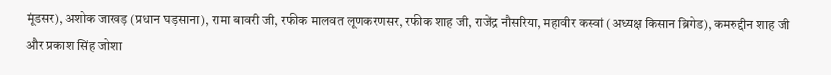मूंडसर), अशोक जाखड़ (प्रधान घड़साना), रामा बावरी जी, रफीक मालवत लूणकरणसर, रफीक शाह जी, राजेंद्र नौसरिया, महावीर कस्वां (अध्यक्ष किसान ब्रिगेड), कमरुद्दीन शाह जी और प्रकाश सिंह जोशा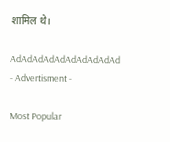शामिल थे।

AdAdAdAdAdAdAdAdAdAd
- Advertisment -

Most Popular